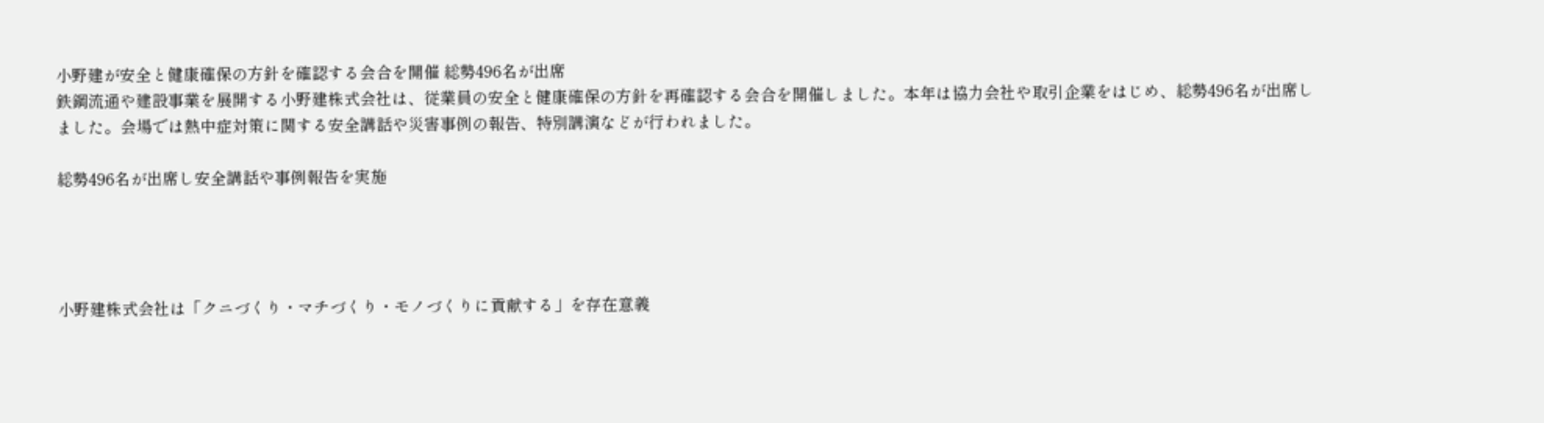小野建が安全と健康確保の方針を確認する会合を開催 総勢496名が出席
鉄鋼流通や建設事業を展開する小野建株式会社は、従業員の安全と健康確保の方針を再確認する会合を開催しました。本年は協力会社や取引企業をはじめ、総勢496名が出席しました。会場では熱中症対策に関する安全講話や災害事例の報告、特別講演などが行われました。

総勢496名が出席し安全講話や事例報告を実施




小野建株式会社は「クニづくり・マチづくり・モノづくりに貢献する」を存在意義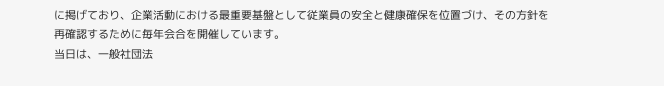に掲げており、企業活動における最重要基盤として従業員の安全と健康確保を位置づけ、その方針を再確認するために毎年会合を開催しています。
当日は、一般社団法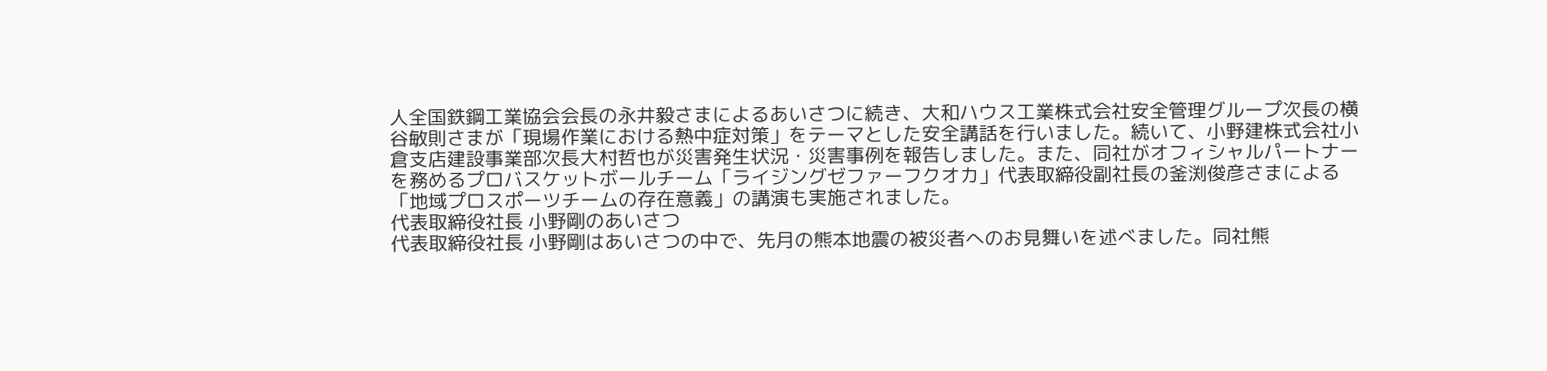人全国鉄鋼工業協会会長の永井毅さまによるあいさつに続き、大和ハウス工業株式会社安全管理グループ次長の横谷敏則さまが「現場作業における熱中症対策」をテーマとした安全講話を行いました。続いて、小野建株式会社小倉支店建設事業部次長大村哲也が災害発生状況・災害事例を報告しました。また、同社がオフィシャルパートナーを務めるプロバスケットボールチーム「ライジングゼファーフクオカ」代表取締役副社長の釜渕俊彦さまによる「地域プロスポーツチームの存在意義」の講演も実施されました。
代表取締役社長 小野剛のあいさつ
代表取締役社長 小野剛はあいさつの中で、先月の熊本地震の被災者へのお見舞いを述べました。同社熊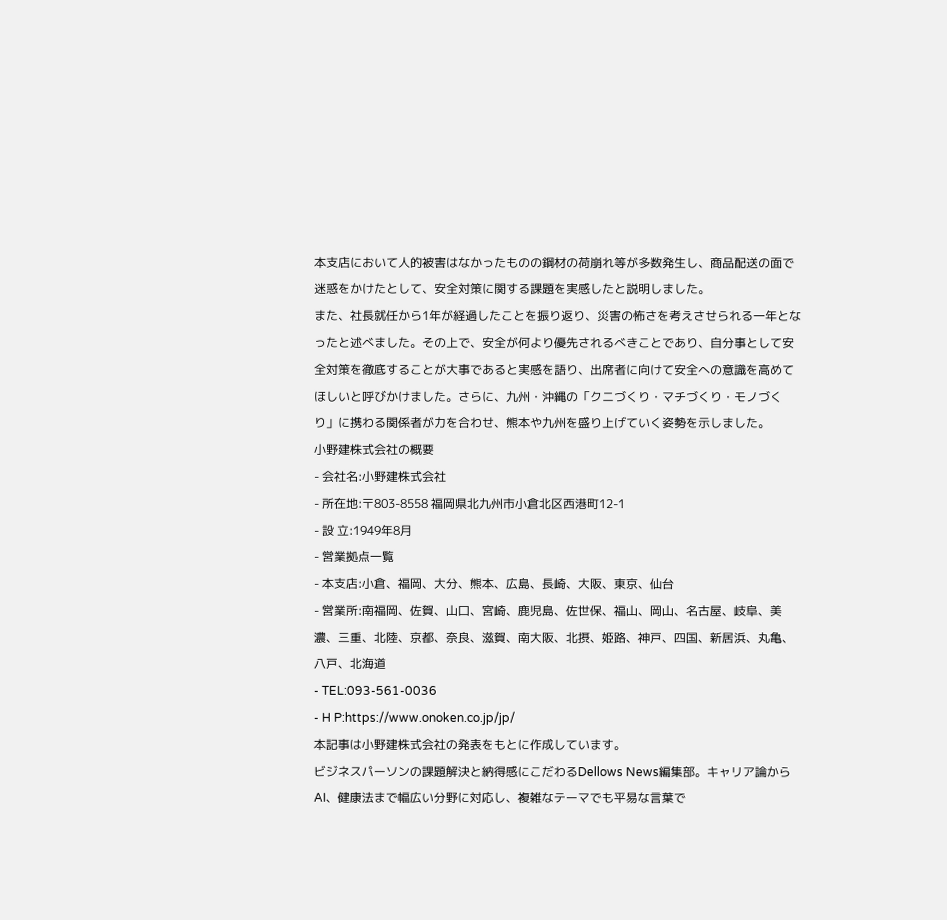本支店において人的被害はなかったものの鋼材の荷崩れ等が多数発生し、商品配送の面で迷惑をかけたとして、安全対策に関する課題を実感したと説明しました。
また、社長就任から1年が経過したことを振り返り、災害の怖さを考えさせられる一年となったと述べました。その上で、安全が何より優先されるべきことであり、自分事として安全対策を徹底することが大事であると実感を語り、出席者に向けて安全への意識を高めてほしいと呼びかけました。さらに、九州・沖縄の「クニづくり・マチづくり・モノづくり」に携わる関係者が力を合わせ、熊本や九州を盛り上げていく姿勢を示しました。
小野建株式会社の概要
- 会社名:小野建株式会社
- 所在地:〒803-8558 福岡県北九州市小倉北区西港町12-1
- 設 立:1949年8月
- 営業拠点一覧
- 本支店:小倉、福岡、大分、熊本、広島、長崎、大阪、東京、仙台
- 営業所:南福岡、佐賀、山口、宮崎、鹿児島、佐世保、福山、岡山、名古屋、岐阜、美濃、三重、北陸、京都、奈良、滋賀、南大阪、北摂、姫路、神戸、四国、新居浜、丸亀、八戸、北海道
- TEL:093-561-0036
- H P:https://www.onoken.co.jp/jp/
本記事は小野建株式会社の発表をもとに作成しています。
ビジネスパーソンの課題解決と納得感にこだわるDellows News編集部。キャリア論からAI、健康法まで幅広い分野に対応し、複雑なテーマでも平易な言葉で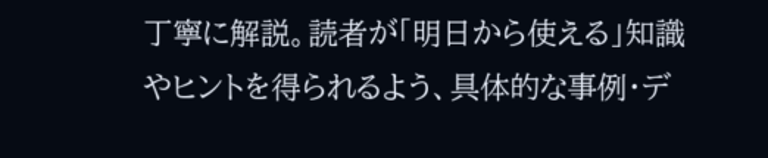丁寧に解説。読者が「明日から使える」知識やヒントを得られるよう、具体的な事例・デ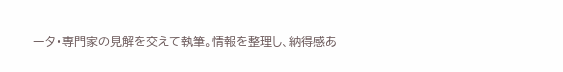ータ・専門家の見解を交えて執筆。情報を整理し、納得感あ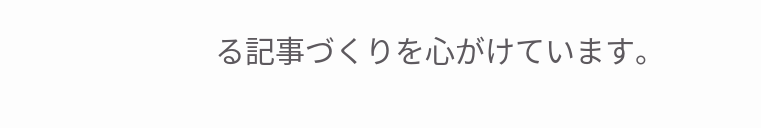る記事づくりを心がけています。